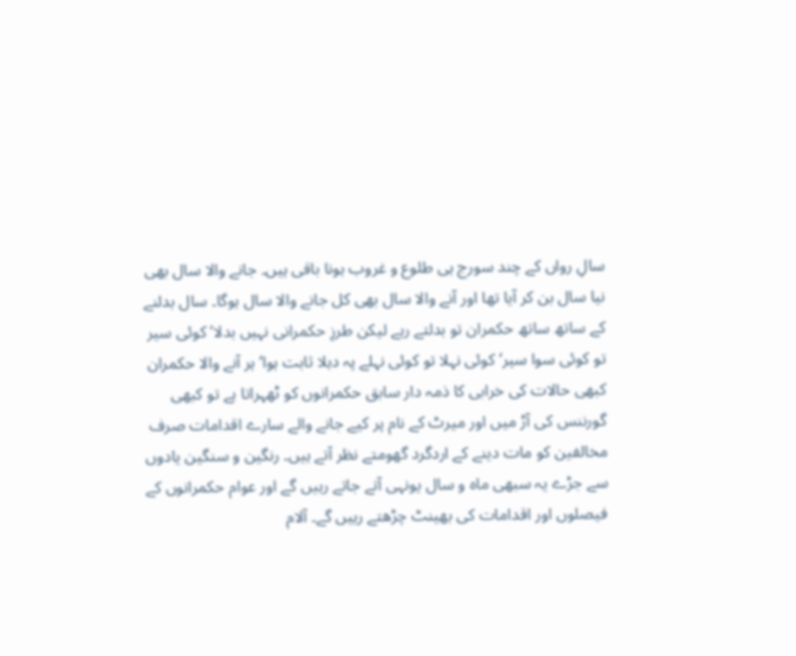سالِ رواں کے چند سورج ہی طلوع و غروب ہونا باقی ہیں۔ جانے والا سال بھی نیا سال بن کر آیا تھا اور آنے والا سال بھی کل جانے والا سال ہوگا۔ سال بدلنے کے ساتھ ساتھ حکمران تو بدلتے رہے لیکن طرزِ حکمرانی نہیں بدلا‘ کوئی سیر تو کوئی سوا سیر‘ کوئی نہلا تو کوئی نہلے پہ دہلا ثابت ہوا‘ ہر آنے والا حکمران کبھی حالات کی خرابی کا ذمہ دار سابق حکمرانوں کو ٹھہراتا ہے تو کبھی گورننس کی آڑ میں اور میرٹ کے نام پر کیے جانے والے سارے اقدامات صرف مخالفین کو مات دینے کے اردگرد گھومتے نظر آتے ہیں۔ رنگین و سنگین یادوں سے جڑے یہ سبھی ماہ و سال یونہی آتے جاتے رہیں گے اور عوام حکمرانوں کے فیصلوں اور اقدامات کی بھینٹ چڑھتے رہیں گے۔ آلام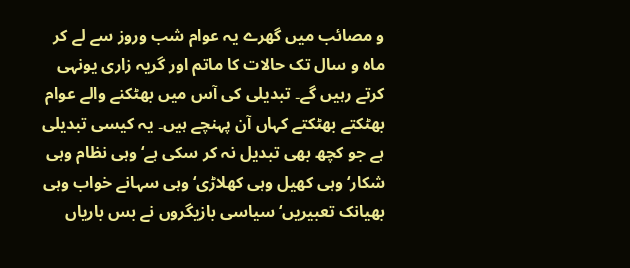و مصائب میں گھرے یہ عوام شب وروز سے لے کر ماہ و سال تک حالات کا ماتم اور گریہ زاری یونہی کرتے رہیں گے۔ تبدیلی کی آس میں بھٹکنے والے عوام بھٹکتے بھٹکتے کہاں آن پہنچے ہیں۔ یہ کیسی تبدیلی ہے جو کچھ بھی تبدیل نہ کر سکی ہے‘ وہی نظام وہی شکار‘ وہی کھیل وہی کھلاڑی‘ وہی سہانے خواب وہی بھیانک تعبیریں‘ سیاسی بازیگروں نے بس باریاں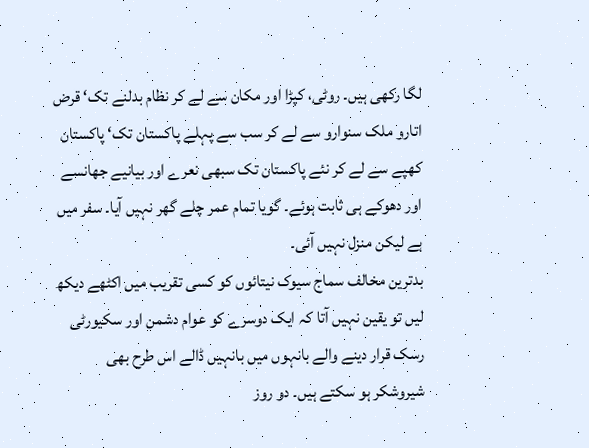لگا رکھی ہیں۔ روٹی، کپڑا اور مکان سے لے کر نظام بدلنے تک‘ قرض اتارو ملک سنوارو سے لے کر سب سے پہلے پاکستان تک‘ پاکستان کھپے سے لے کر نئے پاکستان تک سبھی نعرے اور بیانیے جھانسے اور دھوکے ہی ثابت ہوئے۔ گویا تمام عمر چلے گھر نہیں آیا۔ سفر میں ہے لیکن منزل نہیں آئی۔
بدترین مخالف سماج سیوک نیتائوں کو کسی تقریب میں اکٹھے دیکھ لیں تو یقین نہیں آتا کہ ایک دوسرے کو عوام دشمن اور سکیورٹی رسک قرار دینے والے بانہوں میں بانہیں ڈالے اس طرح بھی شیروشکر ہو سکتے ہیں۔ دو روز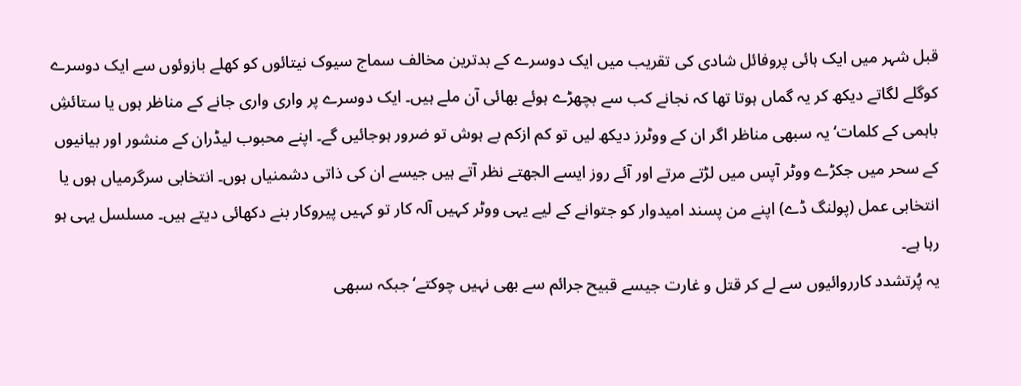قبل شہر میں ایک ہائی پروفائل شادی کی تقریب میں ایک دوسرے کے بدترین مخالف سماج سیوک نیتائوں کو کھلے بازوئوں سے ایک دوسرے کوگلے لگاتے دیکھ کر یہ گماں ہوتا تھا کہ نجانے کب سے بچھڑے ہوئے بھائی آن ملے ہیں۔ ایک دوسرے پر واری واری جانے کے مناظر ہوں یا ستائشِ باہمی کے کلمات‘ یہ سبھی مناظر اگر ان کے ووٹرز دیکھ لیں تو کم ازکم بے ہوش تو ضرور ہوجائیں گے۔ اپنے محبوب لیڈران کے منشور اور بیانیوں کے سحر میں جکڑے ووٹر آپس میں لڑتے مرتے اور آئے روز ایسے الجھتے نظر آتے ہیں جیسے ان کی ذاتی دشمنیاں ہوں۔ انتخابی سرگرمیاں ہوں یا انتخابی عمل (پولنگ ڈے) اپنے من پسند امیدوار کو جتوانے کے لیے یہی ووٹر کہیں آلہ کار تو کہیں پیروکار بنے دکھائی دیتے ہیں۔ مسلسل یہی ہو رہا ہے۔
یہ پُرتشدد کارروائیوں سے لے کر قتل و غارت جیسے قبیح جرائم سے بھی نہیں چوکتے‘ جبکہ سبھی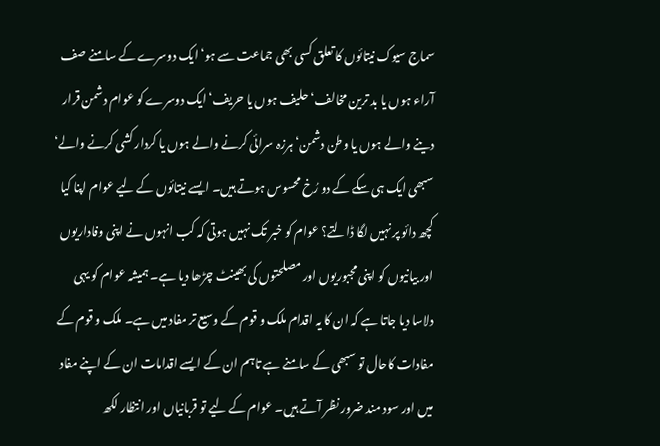سماج سیوک نیتائوں کا تعلق کسی بھی جماعت سے ہو‘ ایک دوسرے کے سامنے صف آراء ہوں یا بد ترین مخالف‘ حلیف ہوں یا حریف‘ ایک دوسرے کو عوام دشمن قرار دینے والے ہوں یا وطن دشمن‘ ہرزہ سرائی کرنے والے ہوں یا کردار کشی کرنے والے‘ سبھی ایک ہی سکے کے دو رُخ محسوس ہوتے ہیں۔ ایسے نیتائوں کے لیے عوام اپنا کیا کچھ دائو پر نہیں لگا ڈالتے؟ عوام کو خبر تک نہیں ہوتی کہ کب انہوں نے اپنی وفاداریوں اور بیانیوں کو اپنی مجبوریوں اور مصلحتوں کی بھینٹ چڑھا دیا ہے۔ ہمیشہ عوام کو یہی دلاسا دیا جاتا ہے کہ ان کا یہ اقدام ملک و قوم کے وسیع تر مفاد میں ہے۔ ملک و قوم کے مفادات کاحال تو سبھی کے سامنے ہے تاہم ان کے ایسے اقدامات ان کے اپنے مفاد میں اور سود مند ضرور نظر آتے ہیں۔ عوام کے لیے تو قربانیاں اور انتظار لکھ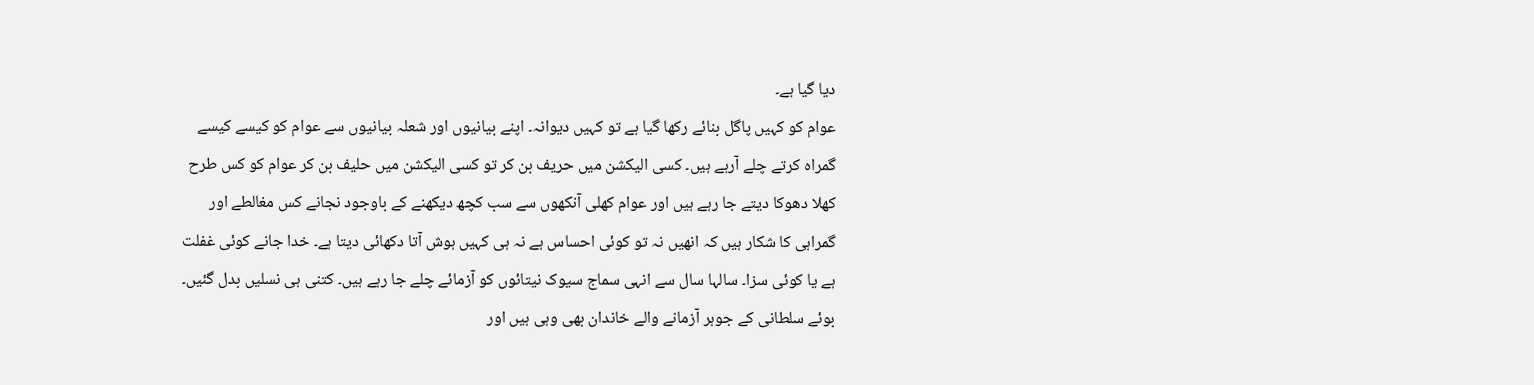دیا گیا ہے۔
عوام کو کہیں پاگل بنائے رکھا گیا ہے تو کہیں دیوانہ۔ اپنے بیانیوں اور شعلہ بیانیوں سے عوام کو کیسے کیسے گمراہ کرتے چلے آرہے ہیں۔ کسی الیکشن میں حریف بن کر تو کسی الیکشن میں حلیف بن کر عوام کو کس طرح کھلا دھوکا دیتے جا رہے ہیں اور عوام کھلی آنکھوں سے سب کچھ دیکھنے کے باوجود نجانے کس مغالطے اور گمراہی کا شکار ہیں کہ انھیں نہ تو کوئی احساس ہے نہ ہی کہیں ہوش آتا دکھائی دیتا ہے۔ خدا جانے کوئی غفلت ہے یا کوئی سزا۔ سالہا سال سے انہی سماج سیوک نیتائوں کو آزمائے چلے جا رہے ہیں۔ کتنی ہی نسلیں بدل گئیں۔ بوئے سلطانی کے جوہر آزمانے والے خاندان بھی وہی ہیں اور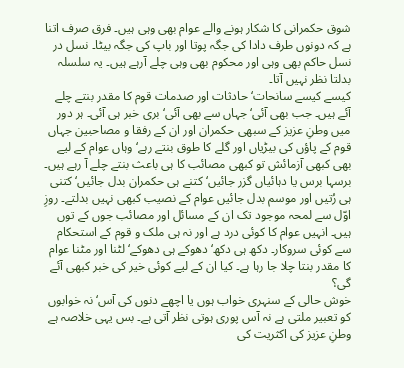شوق حکمرانی کا شکار ہونے والے عوام بھی وہی ہیں۔ فرق صرف اتنا ہے کہ دونوں طرف دادا کی جگہ پوتا اور باپ کی جگہ بیٹا۔ نسل در نسل حاکم بھی وہی اور محکوم بھی وہی چلے آرہے ہیں۔ یہ سلسلہ بدلتا نظر نہیں آتا۔
کیسے کیسے سانحات‘ حادثات اور صدمات قوم کا مقدر بنتے چلے آئے ہیں۔ جب بھی آئی‘ جہاں سے بھی آئی‘ بری خبر ہی آئی۔ ہر دور میں وطنِ عزیز کے سبھی حکمران اور ان کے رفقا و مصاحبین جہاں قوم کے پاؤں کی بیڑیاں اور گلے کا طوق بنتے رہے‘ وہاں عوام کے لیے بھی کبھی آزمائش تو کبھی مصائب کا ہی باعث بنتے چلے آ رہے ہیں۔ برسہا برس یا دہائیاں گزر جائیں‘ کتنے ہی حکمران بدل جائیں‘ کتنی ہی رُتیں اور موسم بدل جائیں عوام کے نصیب کبھی نہیں بدلتے۔ روزِ اوّل سے لمحہ موجود تک ان کے مسائل اور مصائب جوں کے توں ہیں۔ انہیں عوام کا کوئی درد ہے اور نہ ہی ملک و قوم کے استحکام سے کوئی سروکار۔ دکھ ہی دکھ‘ دھوکے ہی دھوکے‘ لٹنا اور مٹنا عوام کا مقدر بنتا چلا جا رہا ہے۔ کیا ان کے لیے کوئی خیر کی خبر کبھی آئے گی؟
خوش حالی کے سنہری خواب ہوں یا اچھے دنوں کی آس‘ نہ خوابوں کو تعبیر ملتی ہے نہ آس پوری ہوتی نظر آتی ہے۔ بس یہی خلاصہ ہے وطنِ عزیز کی اکثریت کی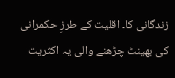زندگانی کا۔ اقلیت کے طرزِ حکمرانی کی بھینٹ چڑھنے والی یہ اکثریت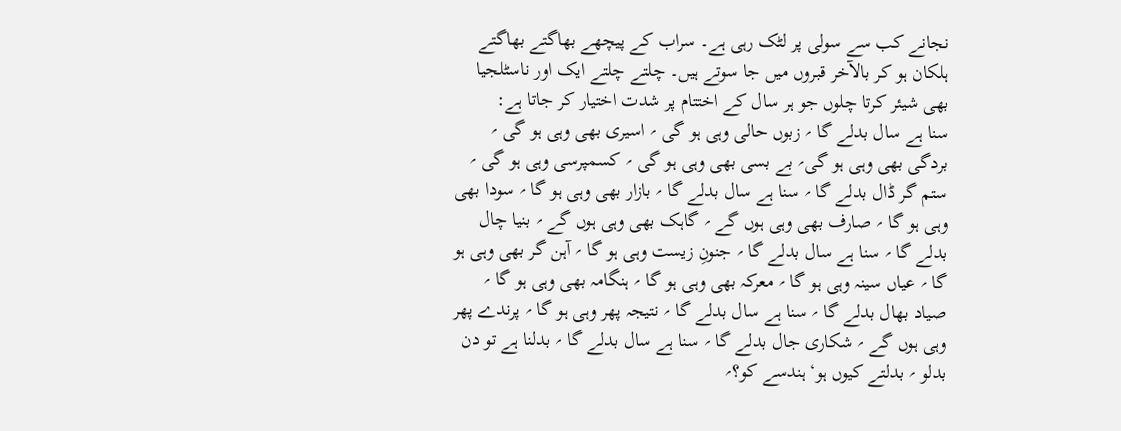نجانے کب سے سولی پر لٹک رہی ہے۔ سراب کے پیچھے بھاگتے بھاگتے ہلکان ہو کر بالآخر قبروں میں جا سوتے ہیں۔ چلتے چلتے ایک اور ناسٹلجیا بھی شیئر کرتا چلوں جو ہر سال کے اختتام پر شدت اختیار کر جاتا ہے:
سنا ہے سال بدلے گا ؍ زبوں حالی وہی ہو گی ؍ اسیری بھی وہی ہو گی ؍ بردگی بھی وہی ہو گی؍ بے بسی بھی وہی ہو گی ؍ کسمپرسی وہی ہو گی ؍ ستم گر ڈال بدلے گا ؍ سنا ہے سال بدلے گا ؍ بازار بھی وہی ہو گا ؍ سودا بھی وہی ہو گا ؍ صارف بھی وہی ہوں گے ؍ گاہک بھی وہی ہوں گے ؍ بنیا چال بدلے گا ؍ سنا ہے سال بدلے گا ؍ جنونِ زیست وہی ہو گا ؍ آہن گر بھی وہی ہو گا ؍ عیاں سینہ وہی ہو گا ؍ معرکہ بھی وہی ہو گا ؍ ہنگامہ بھی وہی ہو گا ؍ صیاد بھال بدلے گا ؍ سنا ہے سال بدلے گا ؍ نتیجہ پھر وہی ہو گا ؍ پرندے پھر وہی ہوں گے ؍ شکاری جال بدلے گا ؍ سنا ہے سال بدلے گا ؍ بدلنا ہے تو دن بدلو ؍ بدلتے کیوں ہو‘ ہندسے کو؟؍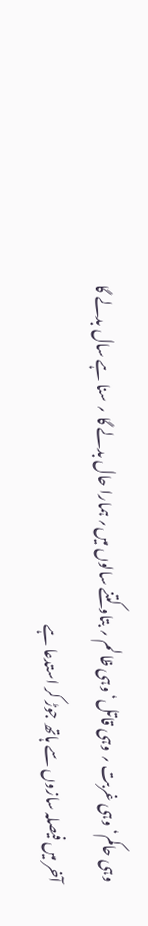وہی حاکم‘ وہی غربت ؍ وہی قاتل‘ وہی ظالم ؍ بتاو کتنے سالوں میں؍ ہمارا حال بدلے گا ؍ سنا ہے سال بدلے گا
آخر میں فیصلہ سازوں سے ہاتھ جوڑ کر استدعا ہے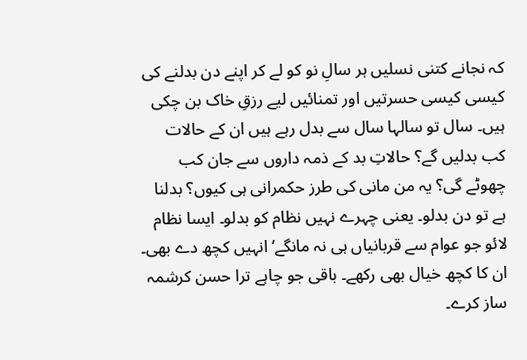کہ نجانے کتنی نسلیں ہر سالِ نو کو لے کر اپنے دن بدلنے کی کیسی کیسی حسرتیں اور تمنائیں لیے رزقِ خاک بن چکی ہیں۔ سال تو سالہا سال سے بدل رہے ہیں ان کے حالات کب بدلیں گے؟ حالاتِ بد کے ذمہ داروں سے جان کب چھوٹے گی؟ یہ من مانی کی طرز حکمرانی ہی کیوں؟ بدلنا ہے تو دن بدلو۔ یعنی چہرے نہیں نظام کو بدلو۔ ایسا نظام لائو جو عوام سے قربانیاں ہی نہ مانگے‘ انہیں کچھ دے بھی۔ ان کا کچھ خیال بھی رکھے۔ باقی جو چاہے ترا حسن کرشمہ ساز کرے۔